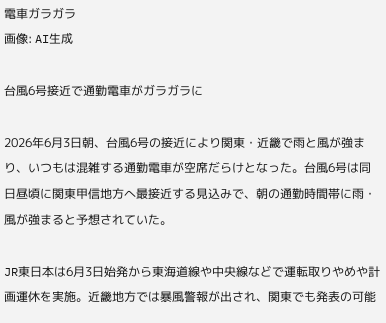電車ガラガラ
画像: AI生成

台風6号接近で通勤電車がガラガラに

2026年6月3日朝、台風6号の接近により関東・近畿で雨と風が強まり、いつもは混雑する通勤電車が空席だらけとなった。台風6号は同日昼頃に関東甲信地方へ最接近する見込みで、朝の通勤時間帯に雨・風が強まると予想されていた。

JR東日本は6月3日始発から東海道線や中央線などで運転取りやめや計画運休を実施。近畿地方では暴風警報が出され、関東でも発表の可能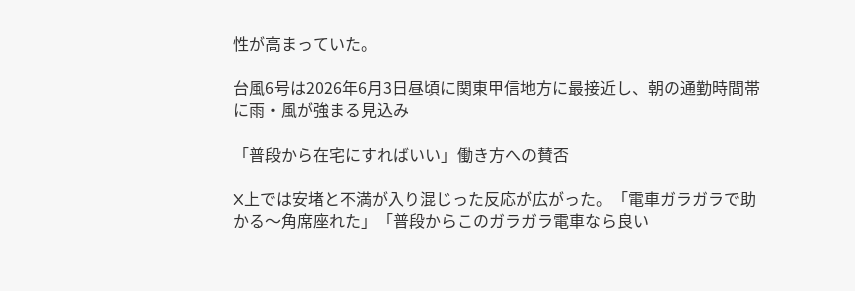性が高まっていた。

台風6号は2026年6月3日昼頃に関東甲信地方に最接近し、朝の通勤時間帯に雨・風が強まる見込み

「普段から在宅にすればいい」働き方への賛否

X上では安堵と不満が入り混じった反応が広がった。「電車ガラガラで助かる〜角席座れた」「普段からこのガラガラ電車なら良い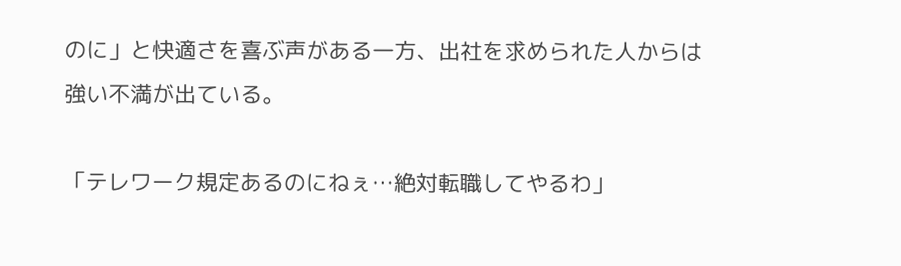のに」と快適さを喜ぶ声がある一方、出社を求められた人からは強い不満が出ている。

「テレワーク規定あるのにねぇ…絶対転職してやるわ」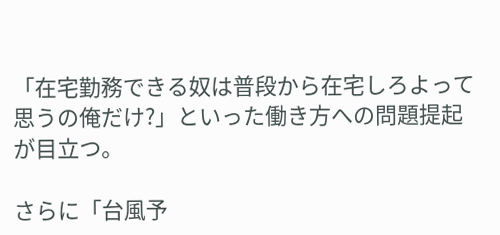「在宅勤務できる奴は普段から在宅しろよって思うの俺だけ?」といった働き方への問題提起が目立つ。

さらに「台風予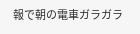報で朝の電車ガラガラ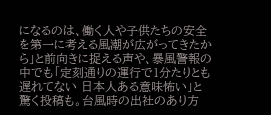になるのは、働く人や子供たちの安全を第一に考える風潮が広がってきたから」と前向きに捉える声や、暴風警報の中でも「定刻通りの運行で1分たりとも遅れてない 日本人ある意味怖い」と驚く投稿も。台風時の出社のあり方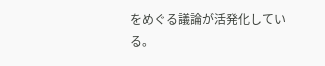をめぐる議論が活発化している。